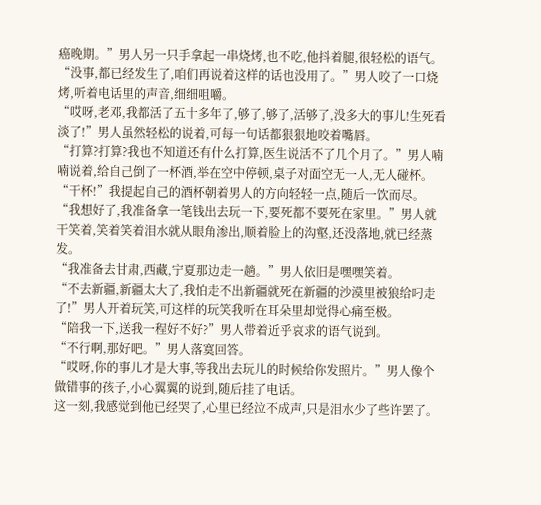癌晚期。”男人另一只手拿起一串烧烤,也不吃,他抖着腿,很轻松的语气。
“没事,都已经发生了,咱们再说着这样的话也没用了。”男人咬了一口烧烤,听着电话里的声音,细细咀嚼。
“哎呀,老邓,我都活了五十多年了,够了,够了,活够了,没多大的事儿!生死看淡了!”男人虽然轻松的说着,可每一句话都狠狠地咬着嘴唇。
“打算?打算?我也不知道还有什么打算,医生说活不了几个月了。”男人喃喃说着,给自己倒了一杯酒,举在空中停顿,桌子对面空无一人,无人碰杯。
“干杯!”我提起自己的酒杯朝着男人的方向轻轻一点,随后一饮而尽。
“我想好了,我准备拿一笔钱出去玩一下,要死都不要死在家里。”男人就干笑着,笑着笑着泪水就从眼角渗出,顺着脸上的沟壑,还没落地,就已经蒸发。
“我准备去甘肃,西藏,宁夏那边走一趟。”男人依旧是嘿嘿笑着。
“不去新疆,新疆太大了,我怕走不出新疆就死在新疆的沙漠里被狼给叼走了!”男人开着玩笑,可这样的玩笑我听在耳朵里却觉得心痛至极。
“陪我一下,送我一程好不好?”男人带着近乎哀求的语气说到。
“不行啊,那好吧。”男人落寞回答。
“哎呀,你的事儿才是大事,等我出去玩儿的时候给你发照片。”男人像个做错事的孩子,小心翼翼的说到,随后挂了电话。
这一刻,我感觉到他已经哭了,心里已经泣不成声,只是泪水少了些许罢了。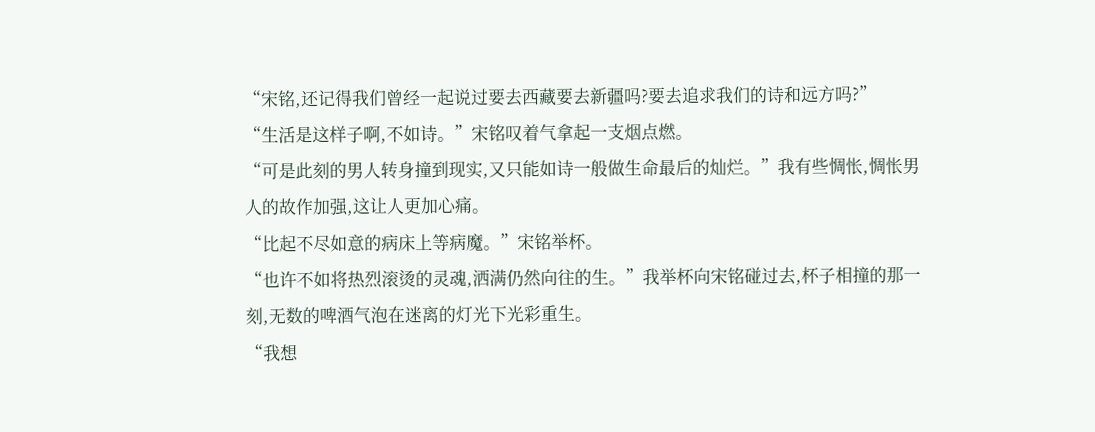“宋铭,还记得我们曾经一起说过要去西藏要去新疆吗?要去追求我们的诗和远方吗?”
“生活是这样子啊,不如诗。”宋铭叹着气拿起一支烟点燃。
“可是此刻的男人转身撞到现实,又只能如诗一般做生命最后的灿烂。”我有些惆怅,惆怅男人的故作加强,这让人更加心痛。
“比起不尽如意的病床上等病魔。”宋铭举杯。
“也许不如将热烈滚烫的灵魂,洒满仍然向往的生。”我举杯向宋铭碰过去,杯子相撞的那一刻,无数的啤酒气泡在迷离的灯光下光彩重生。
“我想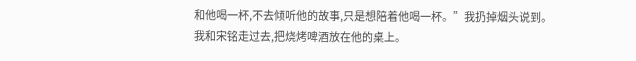和他喝一杯,不去倾听他的故事,只是想陪着他喝一杯。”我扔掉烟头说到。
我和宋铭走过去,把烧烤啤酒放在他的桌上。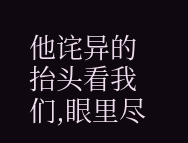他诧异的抬头看我们,眼里尽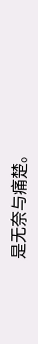是无奈与痛楚。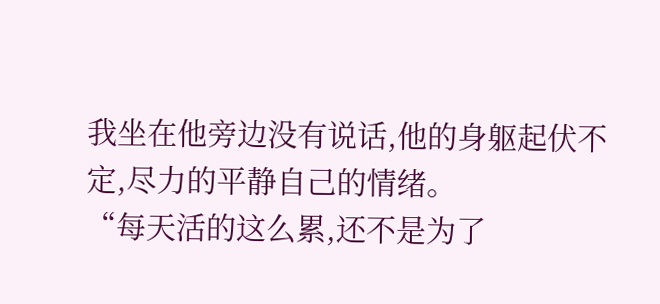我坐在他旁边没有说话,他的身躯起伏不定,尽力的平静自己的情绪。
“每天活的这么累,还不是为了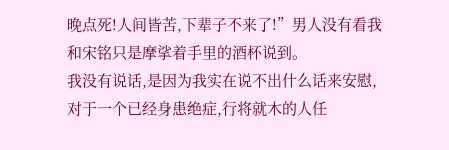晚点死!人间皆苦,下辈子不来了!”男人没有看我和宋铭只是摩挲着手里的酒杯说到。
我没有说话,是因为我实在说不出什么话来安慰,对于一个已经身患绝症,行将就木的人任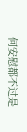何安慰都不过是